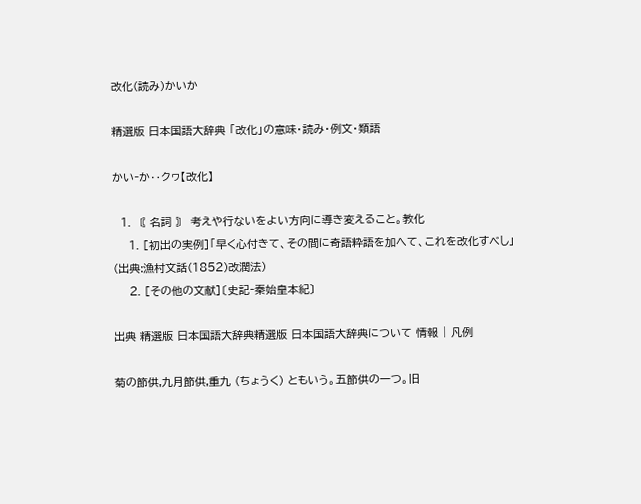改化(読み)かいか

精選版 日本国語大辞典 「改化」の意味・読み・例文・類語

かい‐か‥クヮ【改化】

  1. 〘 名詞 〙 考えや行ないをよい方向に導き変えること。教化
    1. [初出の実例]「早く心付きて、その間に奇語粋語を加へて、これを改化すべし」(出典:漁村文話(1852)改潤法)
    2. [その他の文献]〔史記‐秦始皇本紀〕

出典 精選版 日本国語大辞典精選版 日本国語大辞典について 情報 | 凡例

菊の節供,九月節供,重九 (ちょうく) ともいう。五節供の一つ。旧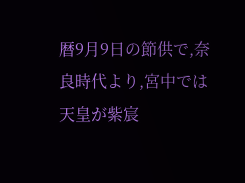暦9月9日の節供で,奈良時代より,宮中では天皇が紫宸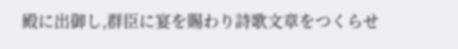殿に出御し,群臣に宴を賜わり詩歌文章をつくらせ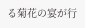る菊花の宴が行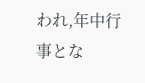われ,年中行事とな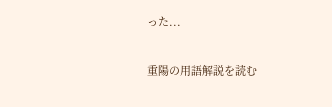った...

重陽の用語解説を読む